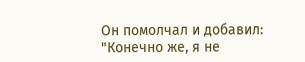Он помолчал и добавил: "Конечно же, я не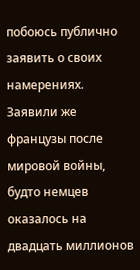побоюсь публично заявить о своих намерениях. Заявили же французы после мировой войны, будто немцев оказалось на двадцать миллионов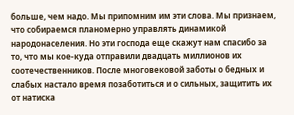больше, чем надо. Мы припомним им эти слова. Мы признаем, что собираемся планомерно управлять динамикой народонаселения. Но эти господа еще скажут нам спасибо за то, что мы кое-куда отправили двадцать миллионов их соотечественников. После многовековой заботы о бедных и слабых настало время позаботиться и о сильных, защитить их от натиска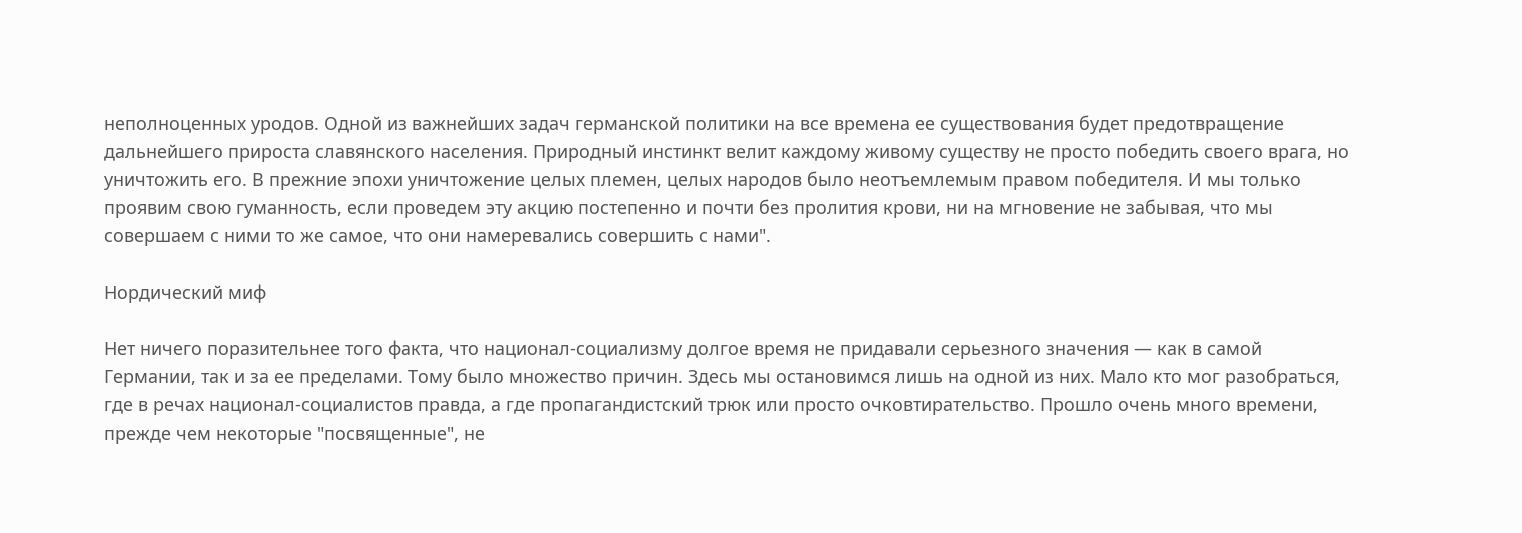неполноценных уродов. Одной из важнейших задач германской политики на все времена ее существования будет предотвращение дальнейшего прироста славянского населения. Природный инстинкт велит каждому живому существу не просто победить своего врага, но уничтожить его. В прежние эпохи уничтожение целых племен, целых народов было неотъемлемым правом победителя. И мы только проявим свою гуманность, если проведем эту акцию постепенно и почти без пролития крови, ни на мгновение не забывая, что мы совершаем с ними то же самое, что они намеревались совершить с нами".

Нордический миф

Нет ничего поразительнее того факта, что национал-социализму долгое время не придавали серьезного значения — как в самой Германии, так и за ее пределами. Тому было множество причин. Здесь мы остановимся лишь на одной из них. Мало кто мог разобраться, где в речах национал-социалистов правда, а где пропагандистский трюк или просто очковтирательство. Прошло очень много времени, прежде чем некоторые "посвященные", не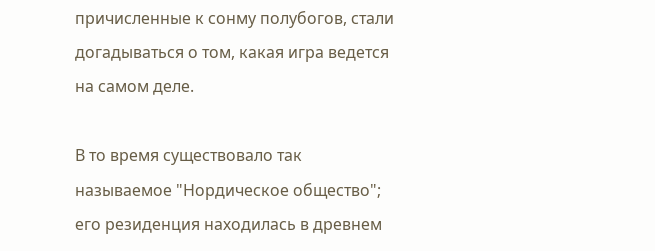причисленные к сонму полубогов, стали догадываться о том, какая игра ведется на самом деле.

В то время существовало так называемое "Нордическое общество"; его резиденция находилась в древнем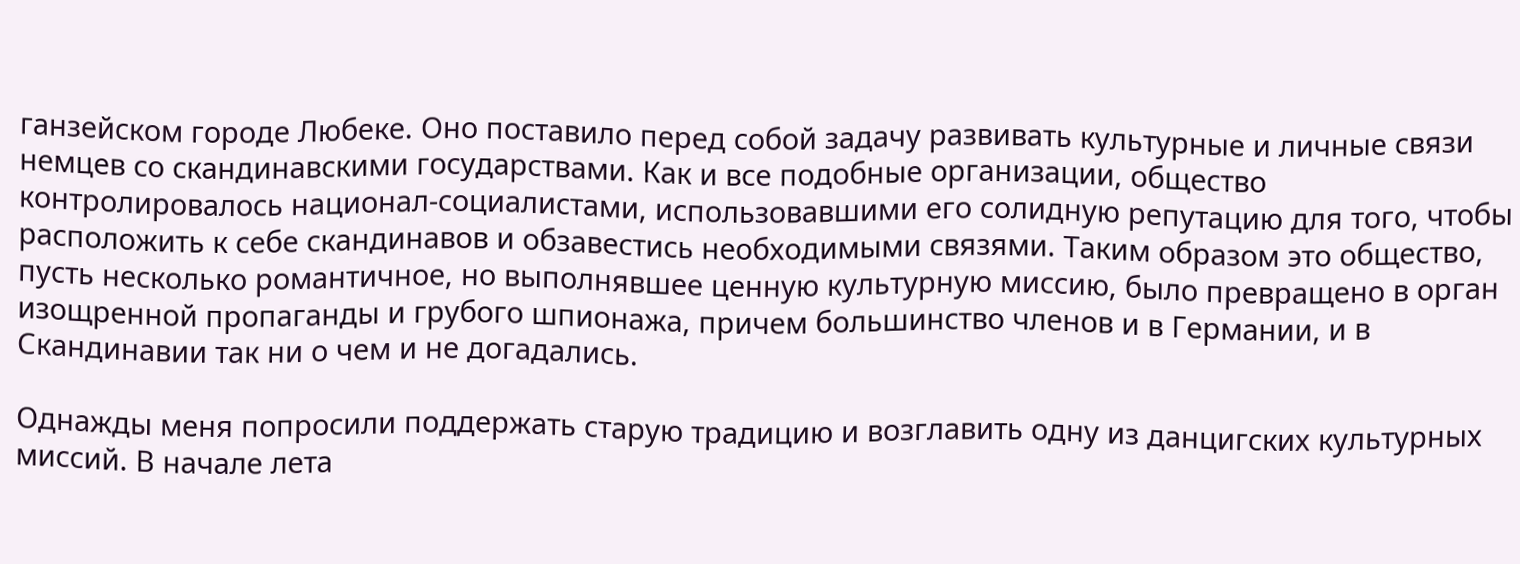ганзейском городе Любеке. Оно поставило перед собой задачу развивать культурные и личные связи немцев со скандинавскими государствами. Как и все подобные организации, общество контролировалось национал-социалистами, использовавшими его солидную репутацию для того, чтобы расположить к себе скандинавов и обзавестись необходимыми связями. Таким образом это общество, пусть несколько романтичное, но выполнявшее ценную культурную миссию, было превращено в орган изощренной пропаганды и грубого шпионажа, причем большинство членов и в Германии, и в Скандинавии так ни о чем и не догадались.

Однажды меня попросили поддержать старую традицию и возглавить одну из данцигских культурных миссий. В начале лета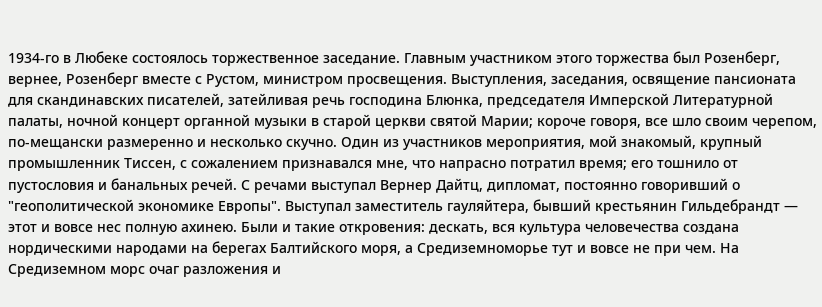1934-го в Любеке состоялось торжественное заседание. Главным участником этого торжества был Розенберг, вернее, Розенберг вместе с Рустом, министром просвещения. Выступления, заседания, освящение пансионата для скандинавских писателей, затейливая речь господина Блюнка, председателя Имперской Литературной палаты, ночной концерт органной музыки в старой церкви святой Марии; короче говоря, все шло своим черепом, по-мещански размеренно и несколько скучно. Один из участников мероприятия, мой знакомый, крупный промышленник Тиссен, с сожалением признавался мне, что напрасно потратил время; его тошнило от пустословия и банальных речей. С речами выступал Вернер Дайтц, дипломат, постоянно говоривший о "геополитической экономике Европы". Выступал заместитель гауляйтера, бывший крестьянин Гильдебрандт — этот и вовсе нес полную ахинею. Были и такие откровения: дескать, вся культура человечества создана нордическими народами на берегах Балтийского моря, а Средиземноморье тут и вовсе не при чем. На Средиземном морс очаг разложения и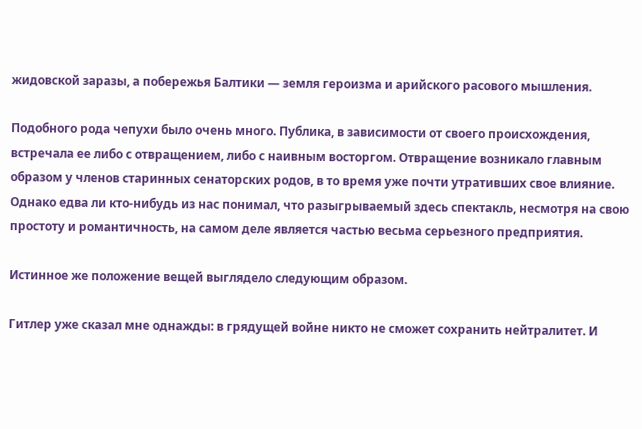жидовской заразы, а побережья Балтики — земля героизма и арийского расового мышления.

Подобного рода чепухи было очень много. Публика, в зависимости от своего происхождения, встречала ее либо с отвращением, либо с наивным восторгом. Отвращение возникало главным образом у членов старинных сенаторских родов, в то время уже почти утративших свое влияние. Однако едва ли кто-нибудь из нас понимал, что разыгрываемый здесь спектакль, несмотря на свою простоту и романтичность, на самом деле является частью весьма серьезного предприятия.

Истинное же положение вещей выглядело следующим образом.

Гитлер уже сказал мне однажды: в грядущей войне никто не сможет сохранить нейтралитет. И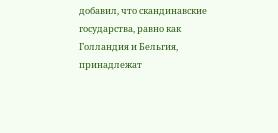добавил, что скандинавские государства, равно как Голландия и Бельгия, принадлежат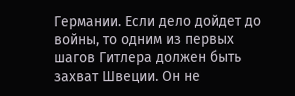Германии. Если дело дойдет до войны, то одним из первых шагов Гитлера должен быть захват Швеции. Он не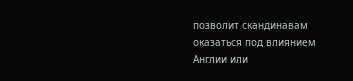позволит скандинавам оказаться под влиянием Англии или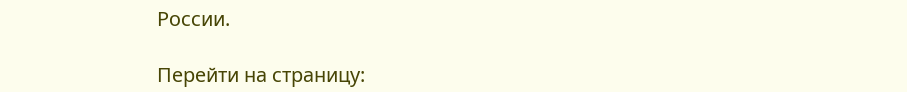России.

Перейти на страницу: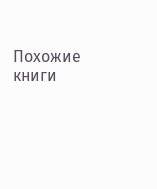Похожие книги